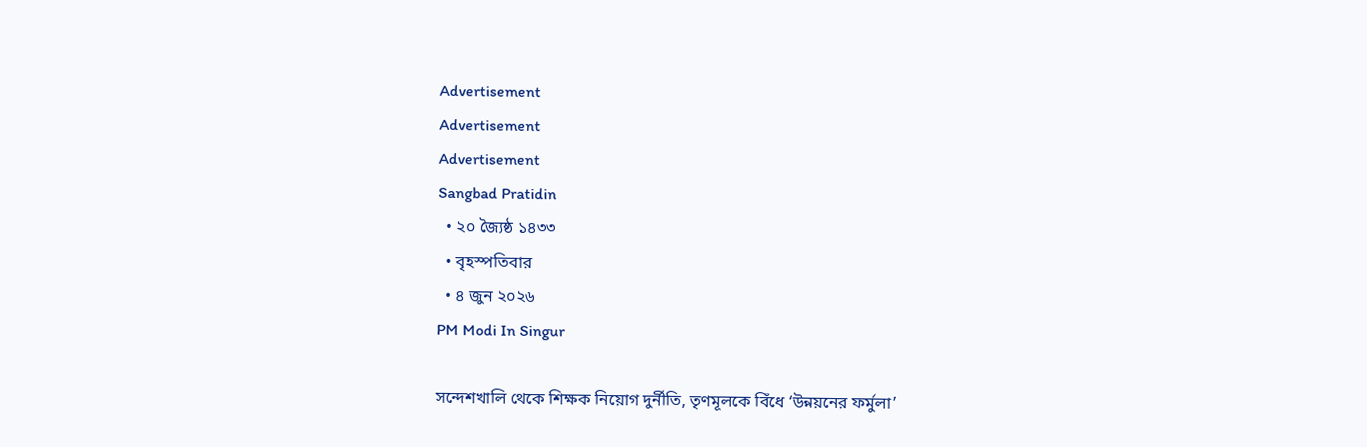Advertisement
Advertisement
Advertisement
Sangbad Pratidin
  • ২০ জ্যৈষ্ঠ ১৪৩৩
  • বৃহস্পতিবার
  • ৪ জুন ২০২৬
PM Modi In Singur

সন্দেশখালি থেকে শিক্ষক নিয়োগ দুর্নীতি, তৃণমূলকে বিঁধে ‘উন্নয়নের ফর্মুলা’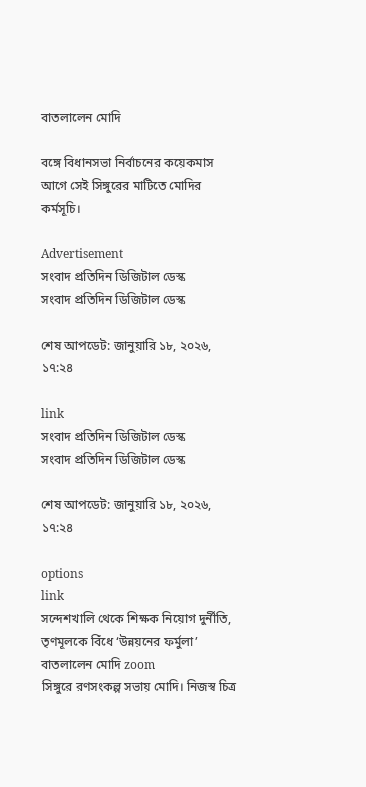বাতলালেন মোদি

বঙ্গে বিধানসভা নির্বাচনের কয়েকমাস আগে সেই সিঙ্গুরের মাটিতে মোদির কর্মসূচি।

Advertisement
সংবাদ প্রতিদিন ডিজিটাল ডেস্ক
সংবাদ প্রতিদিন ডিজিটাল ডেস্ক

শেষ আপডেট: জানুয়ারি ১৮, ২০২৬, ১৭:২৪

link
সংবাদ প্রতিদিন ডিজিটাল ডেস্ক
সংবাদ প্রতিদিন ডিজিটাল ডেস্ক

শেষ আপডেট: জানুয়ারি ১৮, ২০২৬, ১৭:২৪

options
link
সন্দেশখালি থেকে শিক্ষক নিয়োগ দুর্নীতি, তৃণমূলকে বিঁধে ‘উন্নয়নের ফর্মুলা’ বাতলালেন মোদি zoom
সিঙ্গুরে রণসংকল্প সভায় মোদি। নিজস্ব চিত্র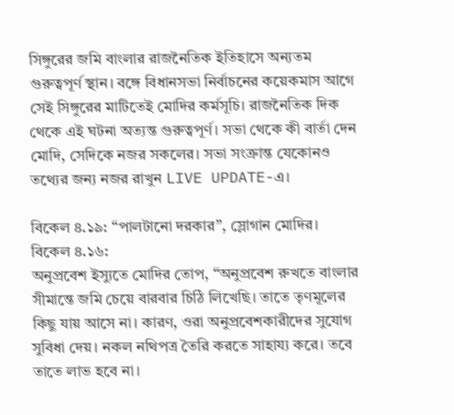সিঙ্গুরের জমি বাংলার রাজনৈতিক ইতিহাসে অন্যতম গুরুত্বপূর্ণ স্থান। বঙ্গে বিধানসভা নির্বাচনের কয়েকমাস আগে সেই সিঙ্গুরের মাটিতেই মোদির কর্মসূচি। রাজনৈতিক দিক থেকে এই ঘটনা অত্যন্ত গুরুত্বপূর্ণ। সভা থেকে কী বার্তা দেন মোদি, সেদিকে নজর সকলের। সভা সংক্রান্ত যেকোনও তথ্যের জন্য নজর রাখুন LIVE UPDATE-এ।

বিকেল ৪.১৯: “পালটানো দরকার”, স্লোগান মোদির।
বিকেল ৪.১৬:
অনুপ্রবেশ ইস্যুতে মোদির তোপ, “অনুপ্রবেশ রুখতে বাংলার সীমান্তে জমি চেয়ে বারবার চিঠি লিখেছি। তাতে তৃণমূলের কিছু যায় আসে না। কারণ, ওরা অনুপ্রবেশকারীদের সুযোগ সুবিধা দেয়। নকল নথিপত্র তৈরি করতে সাহায্য করে। তবে তাতে লাভ হবে না।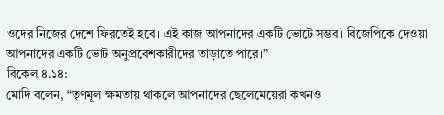ওদের নিজের দেশে ফিরতেই হবে। এই কাজ আপনাদের একটি ভোটে সম্ভব। বিজেপিকে দেওয়া আপনাদের একটি ভোট অনুপ্রবেশকারীদের তাড়াতে পারে।”
বিকেল ৪.১৪:
মোদি বলেন, “তৃণমূল ক্ষমতায় থাকলে আপনাদের ছেলেমেয়েরা কখনও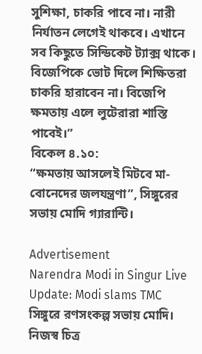সুশিক্ষা, চাকরি পাবে না। নারী নির্যাতন লেগেই থাকবে। এখানে সব কিছুতে সিন্ডিকেট ট্যাক্স থাকে। বিজেপিকে ভোট দিলে শিক্ষিতরা চাকরি হারাবেন না। বিজেপি ক্ষমতায় এলে লুটেরারা শাস্তি পাবেই।”
বিকেল ৪.১০:
“ক্ষমতায় আসলেই মিটবে মা-বোনেদের জলযন্ত্রণা”, সিঙ্গুরের সভায় মোদি গ্যারান্টি।

Advertisement
Narendra Modi in Singur Live Update: Modi slams TMC
সিঙ্গুরে রণসংকল্প সভায় মোদি। নিজস্ব চিত্র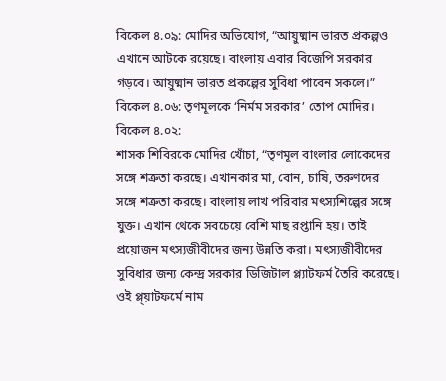বিকেল ৪.০৯: মোদির অভিযোগ, “আয়ুষ্মান ভারত প্রকল্পও এখানে আটকে রয়েছে। বাংলায় এবার বিজেপি সরকার গড়বে। আয়ুষ্মান ভারত প্রকল্পের সুবিধা পাবেন সকলে।”
বিকেল ৪.০৬: তৃণমূলকে ‘নির্মম সরকার’ তোপ মোদির।
বিকেল ৪.০২:
শাসক শিবিরকে মোদির খোঁচা, “তৃণমূল বাংলার লোকেদের সঙ্গে শত্রুতা করছে। এখানকার মা, বোন, চাষি, তরুণদের সঙ্গে শত্রুতা করছে। বাংলায় লাখ পরিবার মৎস্যশিল্পের সঙ্গে যুক্ত। এখান থেকে সবচেয়ে বেশি মাছ রপ্তানি হয়। তাই প্রয়োজন মৎস্যজীবীদের জন্য উন্নতি করা। মৎস্যজীবীদের সুবিধার জন্য কেন্দ্র সরকার ডিজিটাল প্ল্যাটফর্ম তৈরি করেছে। ওই প্ল্য়াটফর্মে নাম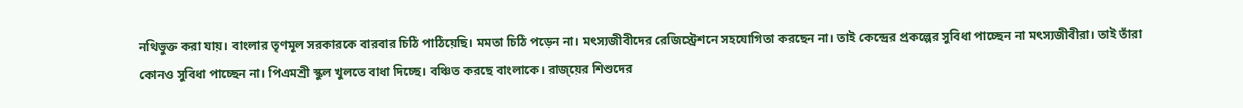নথিভুক্ত করা যায়। বাংলার তৃণমূল সরকারকে বারবার চিঠি পাঠিয়েছি। মমতা চিঠি পড়েন না। মৎস্যজীবীদের রেজিস্ট্রেশনে সহযোগিতা করছেন না। তাই কেন্দ্রের প্রকল্পের সুবিধা পাচ্ছেন না মৎস্যজীবীরা। তাই তাঁরা কোনও সুবিধা পাচ্ছেন না। পিএমশ্রী স্কুল খুলতে বাধা দিচ্ছে। বঞ্চিত করছে বাংলাকে। রাজ্য়ের শিশুদের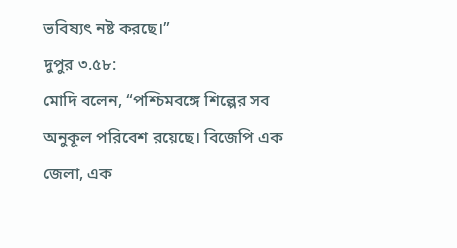ভবিষ্যৎ নষ্ট করছে।”
দুপুর ৩.৫৮:
মোদি বলেন, “পশ্চিমবঙ্গে শিল্পের সব অনুকূল পরিবেশ রয়েছে। বিজেপি এক জেলা, এক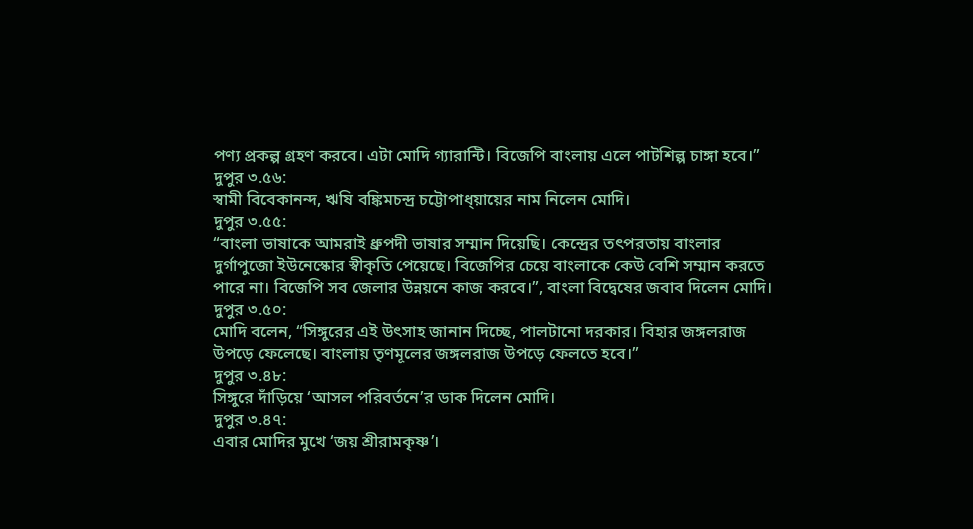পণ্য প্রকল্প গ্রহণ করবে। এটা মোদি গ্যারান্টি। বিজেপি বাংলায় এলে পাটশিল্প চাঙ্গা হবে।”
দুপুর ৩.৫৬:
স্বামী বিবেকানন্দ, ঋষি বঙ্কিমচন্দ্র চট্টোপাধ্য়ায়ের নাম নিলেন মোদি।
দুপুর ৩.৫৫:
“বাংলা ভাষাকে আমরাই ধ্রুপদী ভাষার সম্মান দিয়েছি। কেন্দ্রের তৎপরতায় বাংলার দুর্গাপুজো ইউনেস্কোর স্বীকৃতি পেয়েছে। বিজেপির চেয়ে বাংলাকে কেউ বেশি সম্মান করতে পারে না। বিজেপি সব জেলার উন্নয়নে কাজ করবে।”, বাংলা বিদ্বেষের জবাব দিলেন মোদি।
দুপুর ৩.৫০:
মোদি বলেন, “সিঙ্গুরের এই উৎসাহ জানান দিচ্ছে, পালটানো দরকার। বিহার জঙ্গলরাজ উপড়ে ফেলেছে। বাংলায় তৃণমূলের জঙ্গলরাজ উপড়ে ফেলতে হবে।”
দুপুর ৩.৪৮:
সিঙ্গুরে দাঁড়িয়ে ‘আসল পরিবর্তনে’র ডাক দিলেন মোদি।
দুপুর ৩.৪৭:
এবার মোদির মুখে ‘জয় শ্রীরামকৃষ্ণ’।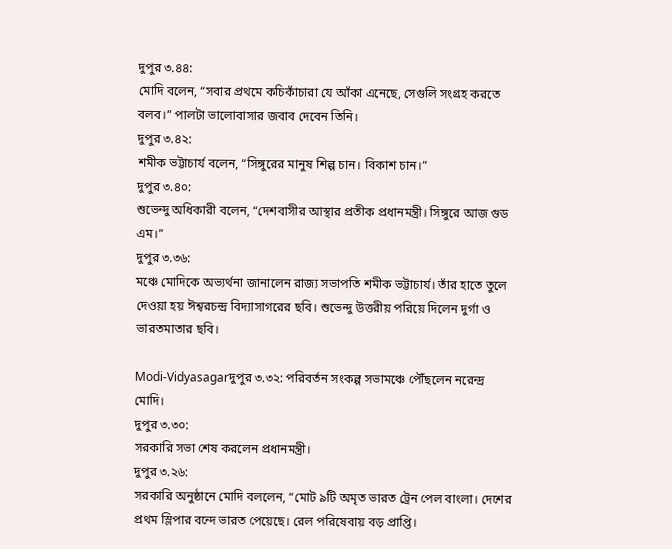দুপুর ৩.৪৪:
মোদি বলেন, “সবার প্রথমে কচিকাঁচারা যে আঁকা এনেছে, সেগুলি সংগ্রহ করতে বলব।” পালটা ভালোবাসার জবাব দেবেন তিনি।
দুপুর ৩.৪২:
শমীক ভট্টাচার্য বলেন, “সিঙ্গুরের মানুষ শিল্প চান। বিকাশ চান।”
দুপুর ৩.৪০:
শুভেন্দু অধিকারী বলেন, “দেশবাসীর আস্থার প্রতীক প্রধানমন্ত্রী। সিঙ্গুরে আজ গুড এম।”
দুপুর ৩.৩৬:
মঞ্চে মোদিকে অভ্যর্থনা জানালেন রাজ্য সভাপতি শমীক ভট্টাচার্য। তাঁর হাতে তুলে দেওয়া হয় ঈশ্বরচন্দ্র বিদ্যাসাগরের ছবি। শুভেন্দু উত্তরীয় পরিয়ে দিলেন দুর্গা ও ভারতমাতার ছবি।

Modi-Vidyasagarদুপুর ৩.৩২: পরিবর্তন সংকল্প সভামঞ্চে পৌঁছলেন নরেন্দ্র মোদি।
দুপুর ৩.৩০:
সরকারি সভা শেষ করলেন প্রধানমন্ত্রী।
দুপুর ৩.২৬:
সরকারি অনুষ্ঠানে মোদি বললেন, “মোট ৯টি অমৃত ভারত ট্রেন পেল বাংলা। দেশের প্রথম স্লিপার বন্দে ভারত পেয়েছে। রেল পরিষেবায় বড় প্রাপ্তি।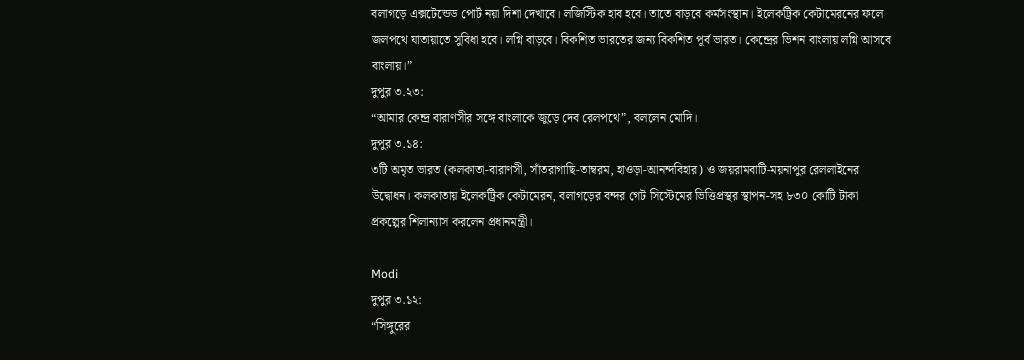বলাগড়ে এক্সটেন্ডেড পোর্ট নয়া দিশা দেখাবে। লজিস্টিক হাব হবে। তাতে বাড়বে কর্মসংস্থান। ইলেকট্রিক কেটামেরনের ফলে জলপথে যাতায়াতে সুবিধা হবে। লগ্নি বাড়বে। বিকশিত ভারতের জন্য বিকশিত পূর্ব ভারত। কেন্দ্রের ভিশন বাংলায় লগ্নি আসবে বাংলায়।”
দুপুর ৩.২৩:
“আমার কেন্দ্র বারাণসীর সঙ্গে বাংলাকে জুড়ে দেব রেলপথে”, বললেন মোদি।
দুপুর ৩.১৪:
৩টি অমৃত ভারত (কলকাতা-বারাণসী, সাঁতরাগাছি-তাম্বরম, হাওড়া-আনন্দবিহার) ও জয়রামবাটি-ময়নাপুর রেললাইনের উদ্বোধন। কলকাতায় ইলেকট্রিক কেটামেরন, বলাগড়ের বন্দর গেট সিস্টেমের ভিত্তিপ্রস্থর স্থাপন-সহ ৮৩০ কোটি টাকা প্রকল্পের শিলান্যাস করলেন প্রধানমন্ত্রী।

Modi
দুপুর ৩.১২:
“সিঙ্গুরের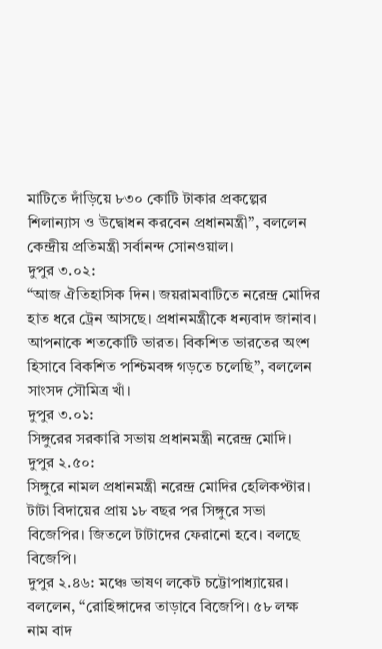মাটিতে দাঁড়িয়ে ৮৩০ কোটি টাকার প্রকল্পের শিলান্যাস ও উদ্বোধন করবেন প্রধানমন্ত্রী”, বললেন কেন্দ্রীয় প্রতিমন্ত্রী সর্বানন্দ সোনওয়াল।
দুপুর ৩.০২:
“আজ ঐতিহাসিক দিন। জয়রামবাটিতে নরেন্দ্র মোদির হাত ধরে ট্রেন আসছে। প্রধানমন্ত্রীকে ধন্যবাদ জানাব। আপনাকে শতকোটি ভারত। বিকশিত ভারতের অংশ হিসাবে বিকশিত পশ্চিমবঙ্গ গড়তে চলেছি”, বললেন সাংসদ সৌমিত্র খাঁ।
দুপুর ৩.০১:
সিঙ্গুরের সরকারি সভায় প্রধানমন্ত্রী নরেন্দ্র মোদি।
দুপুর ২.৫০:
সিঙ্গুরে নামল প্রধানমন্ত্রী নরেন্দ্র মোদির হেলিকপ্টার। টাটা বিদায়ের প্রায় ১৮ বছর পর সিঙ্গুরে সভা বিজেপির। জিতলে টাটাদের ফেরানো হবে। বলছে বিজেপি।
দুপুর ২.৪৬: মঞ্চে ভাষণ লকেট চট্টোপাধ্যায়ের। বললেন, “রোহিঙ্গাদের তাড়াবে বিজেপি। ৫৮ লক্ষ নাম বাদ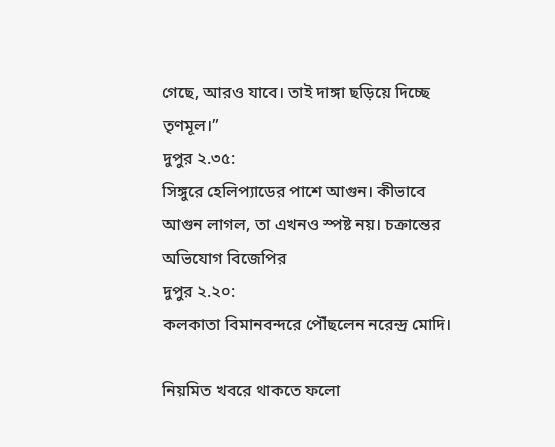গেছে, আরও যাবে। তাই দাঙ্গা ছড়িয়ে দিচ্ছে তৃণমূল।”
দুপুর ২.৩৫:
সিঙ্গুরে হেলিপ্যাডের পাশে আগুন। কীভাবে আগুন লাগল, তা এখনও স্পষ্ট নয়। চক্রান্তের অভিযোগ বিজেপির
দুপুর ২.২০:
কলকাতা বিমানবন্দরে পৌঁছলেন নরেন্দ্র মোদি।

নিয়মিত খবরে থাকতে ফলো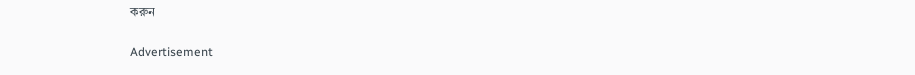করুন

Advertisement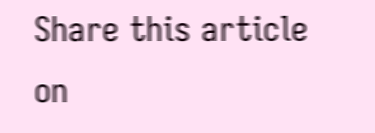Share this article on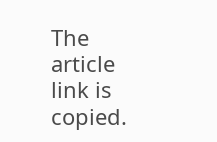The article link is copied.